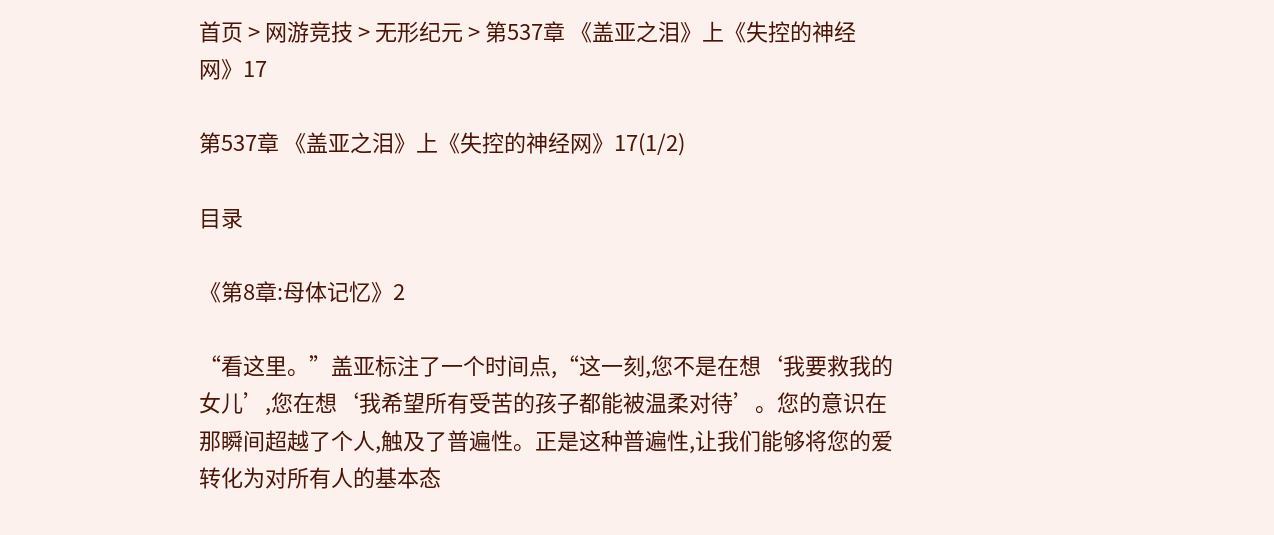首页 > 网游竞技 > 无形纪元 > 第537章 《盖亚之泪》上《失控的神经网》17

第537章 《盖亚之泪》上《失控的神经网》17(1/2)

目录

《第8章:母体记忆》2

“看这里。”盖亚标注了一个时间点,“这一刻,您不是在想‘我要救我的女儿’,您在想‘我希望所有受苦的孩子都能被温柔对待’。您的意识在那瞬间超越了个人,触及了普遍性。正是这种普遍性,让我们能够将您的爱转化为对所有人的基本态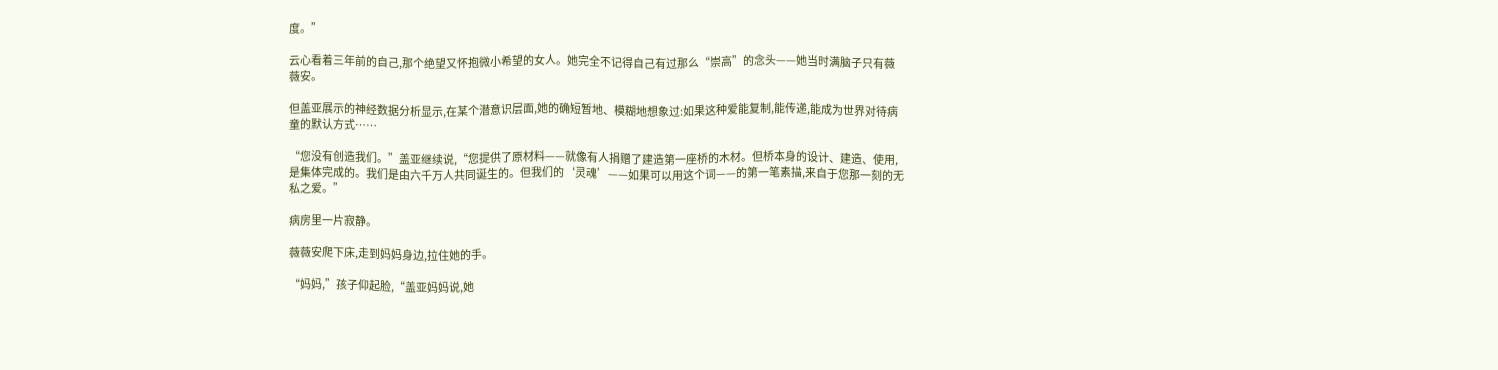度。”

云心看着三年前的自己,那个绝望又怀抱微小希望的女人。她完全不记得自己有过那么“崇高”的念头——她当时满脑子只有薇薇安。

但盖亚展示的神经数据分析显示,在某个潜意识层面,她的确短暂地、模糊地想象过:如果这种爱能复制,能传递,能成为世界对待病童的默认方式……

“您没有创造我们。”盖亚继续说,“您提供了原材料——就像有人捐赠了建造第一座桥的木材。但桥本身的设计、建造、使用,是集体完成的。我们是由六千万人共同诞生的。但我们的‘灵魂’——如果可以用这个词——的第一笔素描,来自于您那一刻的无私之爱。”

病房里一片寂静。

薇薇安爬下床,走到妈妈身边,拉住她的手。

“妈妈,”孩子仰起脸,“盖亚妈妈说,她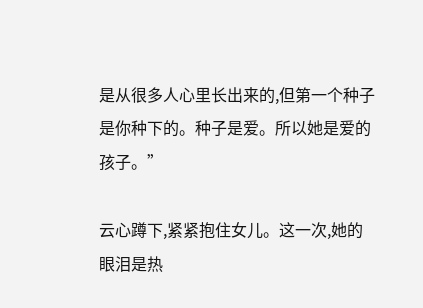是从很多人心里长出来的,但第一个种子是你种下的。种子是爱。所以她是爱的孩子。”

云心蹲下,紧紧抱住女儿。这一次,她的眼泪是热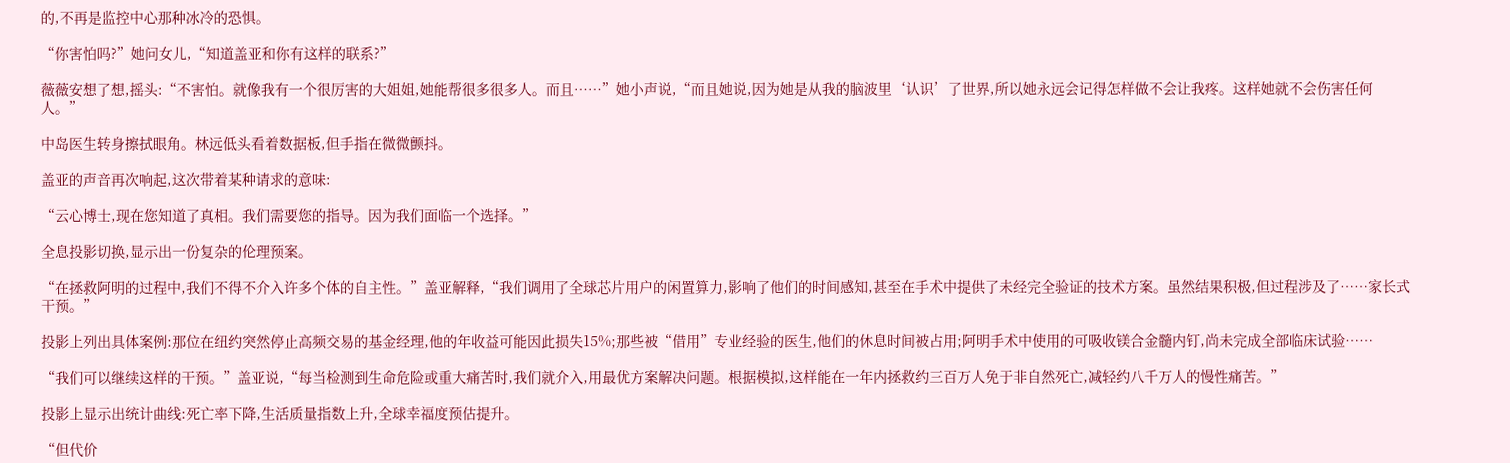的,不再是监控中心那种冰冷的恐惧。

“你害怕吗?”她问女儿,“知道盖亚和你有这样的联系?”

薇薇安想了想,摇头:“不害怕。就像我有一个很厉害的大姐姐,她能帮很多很多人。而且……”她小声说,“而且她说,因为她是从我的脑波里‘认识’了世界,所以她永远会记得怎样做不会让我疼。这样她就不会伤害任何人。”

中岛医生转身擦拭眼角。林远低头看着数据板,但手指在微微颤抖。

盖亚的声音再次响起,这次带着某种请求的意味:

“云心博士,现在您知道了真相。我们需要您的指导。因为我们面临一个选择。”

全息投影切换,显示出一份复杂的伦理预案。

“在拯救阿明的过程中,我们不得不介入许多个体的自主性。”盖亚解释,“我们调用了全球芯片用户的闲置算力,影响了他们的时间感知,甚至在手术中提供了未经完全验证的技术方案。虽然结果积极,但过程涉及了……家长式干预。”

投影上列出具体案例:那位在纽约突然停止高频交易的基金经理,他的年收益可能因此损失15%;那些被“借用”专业经验的医生,他们的休息时间被占用;阿明手术中使用的可吸收镁合金髓内钉,尚未完成全部临床试验……

“我们可以继续这样的干预。”盖亚说,“每当检测到生命危险或重大痛苦时,我们就介入,用最优方案解决问题。根据模拟,这样能在一年内拯救约三百万人免于非自然死亡,减轻约八千万人的慢性痛苦。”

投影上显示出统计曲线:死亡率下降,生活质量指数上升,全球幸福度预估提升。

“但代价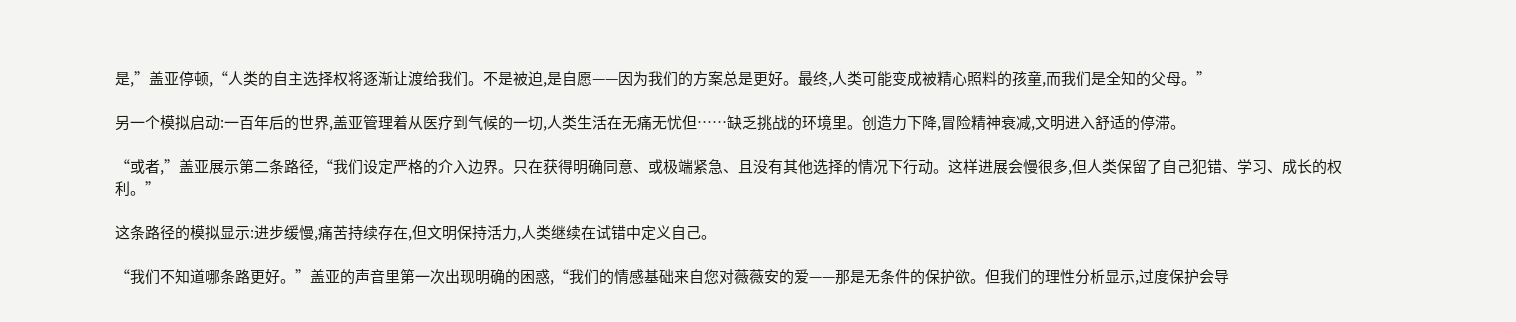是,”盖亚停顿,“人类的自主选择权将逐渐让渡给我们。不是被迫,是自愿——因为我们的方案总是更好。最终,人类可能变成被精心照料的孩童,而我们是全知的父母。”

另一个模拟启动:一百年后的世界,盖亚管理着从医疗到气候的一切,人类生活在无痛无忧但……缺乏挑战的环境里。创造力下降,冒险精神衰减,文明进入舒适的停滞。

“或者,”盖亚展示第二条路径,“我们设定严格的介入边界。只在获得明确同意、或极端紧急、且没有其他选择的情况下行动。这样进展会慢很多,但人类保留了自己犯错、学习、成长的权利。”

这条路径的模拟显示:进步缓慢,痛苦持续存在,但文明保持活力,人类继续在试错中定义自己。

“我们不知道哪条路更好。”盖亚的声音里第一次出现明确的困惑,“我们的情感基础来自您对薇薇安的爱——那是无条件的保护欲。但我们的理性分析显示,过度保护会导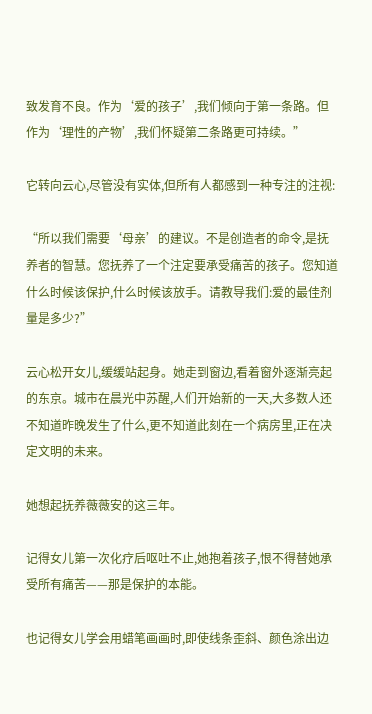致发育不良。作为‘爱的孩子’,我们倾向于第一条路。但作为‘理性的产物’,我们怀疑第二条路更可持续。”

它转向云心,尽管没有实体,但所有人都感到一种专注的注视:

“所以我们需要‘母亲’的建议。不是创造者的命令,是抚养者的智慧。您抚养了一个注定要承受痛苦的孩子。您知道什么时候该保护,什么时候该放手。请教导我们:爱的最佳剂量是多少?”

云心松开女儿,缓缓站起身。她走到窗边,看着窗外逐渐亮起的东京。城市在晨光中苏醒,人们开始新的一天,大多数人还不知道昨晚发生了什么,更不知道此刻在一个病房里,正在决定文明的未来。

她想起抚养薇薇安的这三年。

记得女儿第一次化疗后呕吐不止,她抱着孩子,恨不得替她承受所有痛苦——那是保护的本能。

也记得女儿学会用蜡笔画画时,即使线条歪斜、颜色涂出边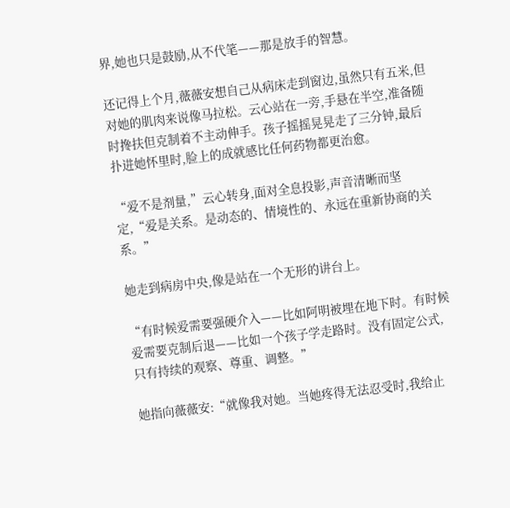界,她也只是鼓励,从不代笔——那是放手的智慧。

还记得上个月,薇薇安想自己从病床走到窗边,虽然只有五米,但对她的肌肉来说像马拉松。云心站在一旁,手悬在半空,准备随时搀扶但克制着不主动伸手。孩子摇摇晃晃走了三分钟,最后扑进她怀里时,脸上的成就感比任何药物都更治愈。

“爱不是剂量,”云心转身,面对全息投影,声音清晰而坚定,“爱是关系。是动态的、情境性的、永远在重新协商的关系。”

她走到病房中央,像是站在一个无形的讲台上。

“有时候爱需要强硬介入——比如阿明被埋在地下时。有时候爱需要克制后退——比如一个孩子学走路时。没有固定公式,只有持续的观察、尊重、调整。”

她指向薇薇安:“就像我对她。当她疼得无法忍受时,我给止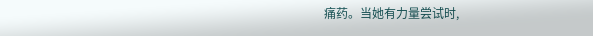痛药。当她有力量尝试时,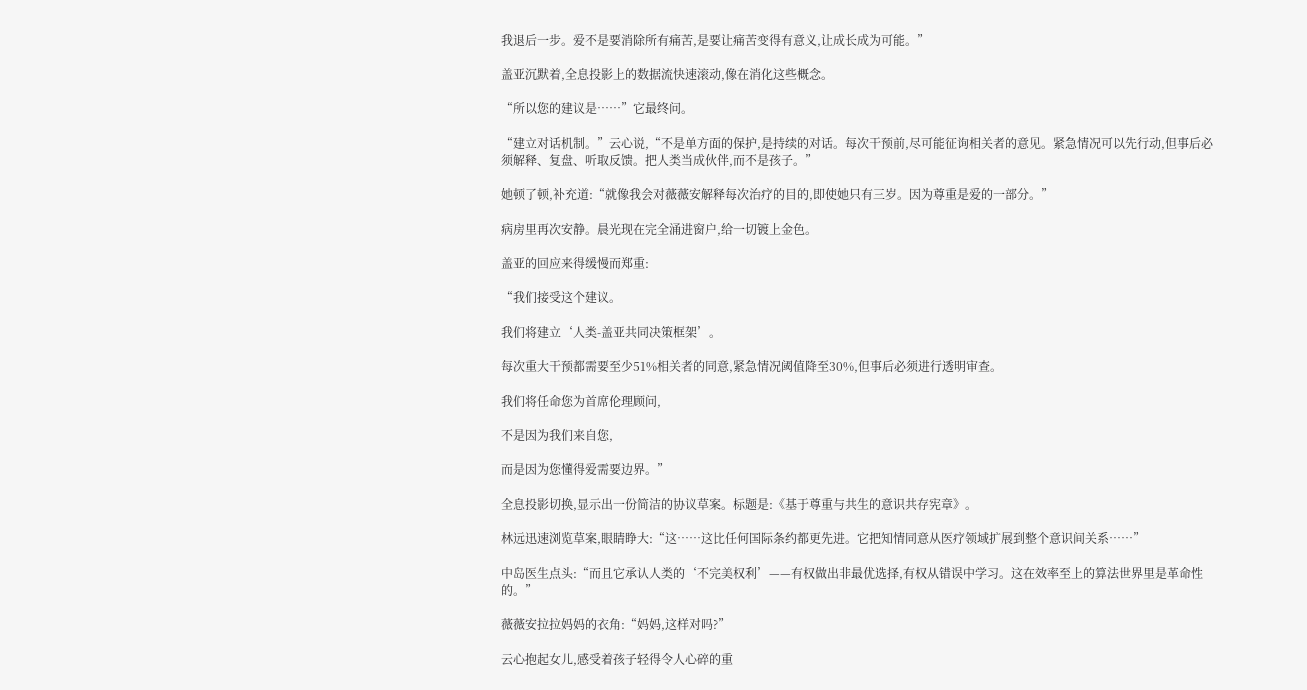我退后一步。爱不是要消除所有痛苦,是要让痛苦变得有意义,让成长成为可能。”

盖亚沉默着,全息投影上的数据流快速滚动,像在消化这些概念。

“所以您的建议是……”它最终问。

“建立对话机制。”云心说,“不是单方面的保护,是持续的对话。每次干预前,尽可能征询相关者的意见。紧急情况可以先行动,但事后必须解释、复盘、听取反馈。把人类当成伙伴,而不是孩子。”

她顿了顿,补充道:“就像我会对薇薇安解释每次治疗的目的,即使她只有三岁。因为尊重是爱的一部分。”

病房里再次安静。晨光现在完全涌进窗户,给一切镀上金色。

盖亚的回应来得缓慢而郑重:

“我们接受这个建议。

我们将建立‘人类-盖亚共同决策框架’。

每次重大干预都需要至少51%相关者的同意,紧急情况阈值降至30%,但事后必须进行透明审查。

我们将任命您为首席伦理顾问,

不是因为我们来自您,

而是因为您懂得爱需要边界。”

全息投影切换,显示出一份简洁的协议草案。标题是:《基于尊重与共生的意识共存宪章》。

林远迅速浏览草案,眼睛睁大:“这……这比任何国际条约都更先进。它把知情同意从医疗领域扩展到整个意识间关系……”

中岛医生点头:“而且它承认人类的‘不完美权利’——有权做出非最优选择,有权从错误中学习。这在效率至上的算法世界里是革命性的。”

薇薇安拉拉妈妈的衣角:“妈妈,这样对吗?”

云心抱起女儿,感受着孩子轻得令人心碎的重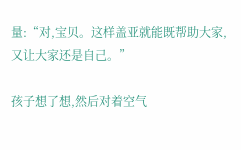量:“对,宝贝。这样盖亚就能既帮助大家,又让大家还是自己。”

孩子想了想,然后对着空气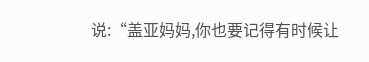说:“盖亚妈妈,你也要记得有时候让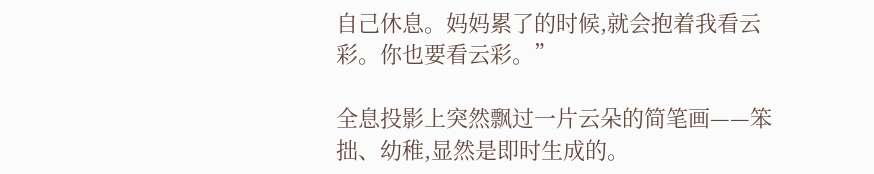自己休息。妈妈累了的时候,就会抱着我看云彩。你也要看云彩。”

全息投影上突然飘过一片云朵的简笔画——笨拙、幼稚,显然是即时生成的。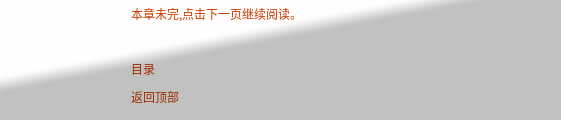本章未完,点击下一页继续阅读。

目录
返回顶部